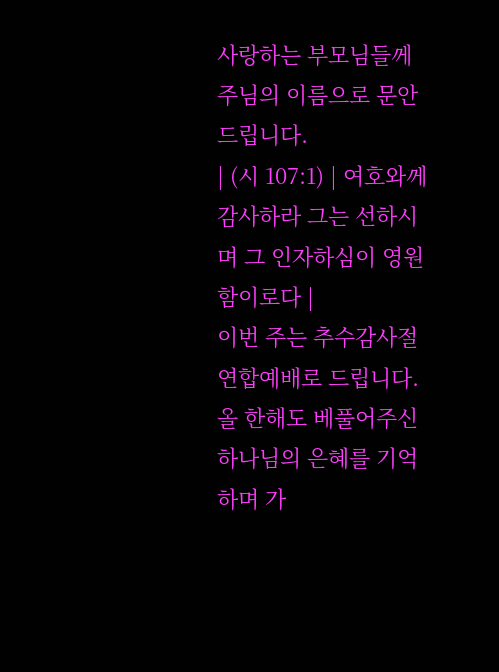사랑하는 부모님들께
주님의 이름으로 문안드립니다.
| (시 107:1) | 여호와께 감사하라 그는 선하시며 그 인자하심이 영원함이로다 |
이번 주는 추수감사절 연합예배로 드립니다. 올 한해도 베풀어주신 하나님의 은혜를 기억하며 가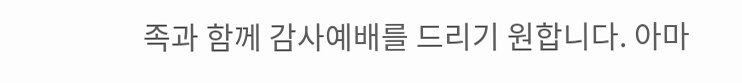족과 함께 감사예배를 드리기 원합니다. 아마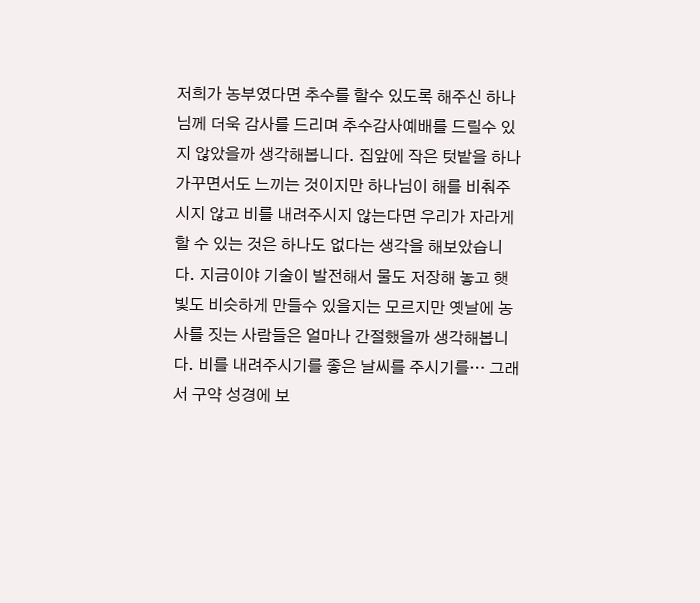저희가 농부였다면 추수를 할수 있도록 해주신 하나님께 더욱 감사를 드리며 추수감사예배를 드릴수 있지 않았을까 생각해봅니다. 집앞에 작은 텃밭을 하나 가꾸면서도 느끼는 것이지만 하나님이 해를 비춰주시지 않고 비를 내려주시지 않는다면 우리가 자라게 할 수 있는 것은 하나도 없다는 생각을 해보았습니다. 지금이야 기술이 발전해서 물도 저장해 놓고 햇빛도 비슷하게 만들수 있을지는 모르지만 옛날에 농사를 짓는 사람들은 얼마나 간절했을까 생각해봅니다. 비를 내려주시기를 좋은 날씨를 주시기를… 그래서 구약 성경에 보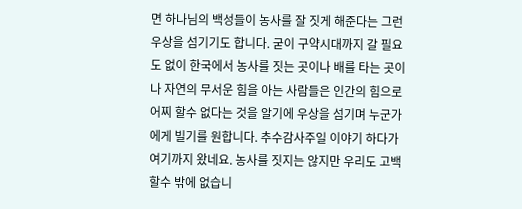면 하나님의 백성들이 농사를 잘 짓게 해준다는 그런 우상을 섬기기도 합니다. 굳이 구약시대까지 갈 필요도 없이 한국에서 농사를 짓는 곳이나 배를 타는 곳이나 자연의 무서운 힘을 아는 사람들은 인간의 힘으로 어찌 할수 없다는 것을 알기에 우상을 섬기며 누군가에게 빌기를 원합니다. 추수감사주일 이야기 하다가 여기까지 왔네요. 농사를 짓지는 않지만 우리도 고백할수 밖에 없습니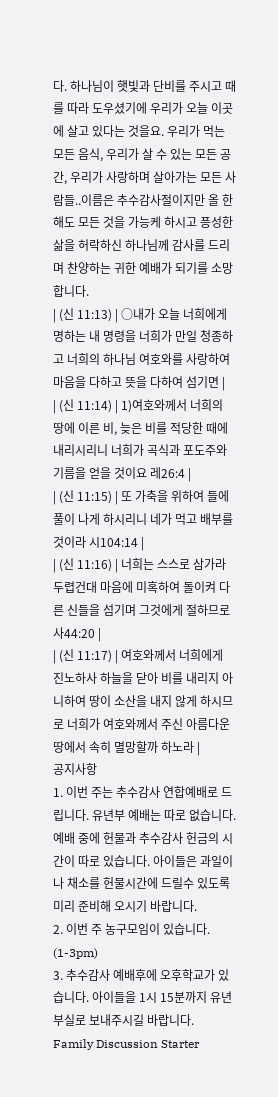다. 하나님이 햇빛과 단비를 주시고 때를 따라 도우셨기에 우리가 오늘 이곳에 살고 있다는 것을요. 우리가 먹는 모든 음식, 우리가 살 수 있는 모든 공간, 우리가 사랑하며 살아가는 모든 사람들..이름은 추수감사절이지만 올 한해도 모든 것을 가능케 하시고 픙성한 삶을 허락하신 하나님께 감사를 드리며 찬양하는 귀한 예배가 되기를 소망합니다.
| (신 11:13) | ○내가 오늘 너희에게 명하는 내 명령을 너희가 만일 청종하고 너희의 하나님 여호와를 사랑하여 마음을 다하고 뜻을 다하여 섬기면 |
| (신 11:14) | 1)여호와께서 너희의 땅에 이른 비, 늦은 비를 적당한 때에 내리시리니 너희가 곡식과 포도주와 기름을 얻을 것이요 레26:4 |
| (신 11:15) | 또 가축을 위하여 들에 풀이 나게 하시리니 네가 먹고 배부를 것이라 시104:14 |
| (신 11:16) | 너희는 스스로 삼가라 두렵건대 마음에 미혹하여 돌이켜 다른 신들을 섬기며 그것에게 절하므로 사44:20 |
| (신 11:17) | 여호와께서 너희에게 진노하사 하늘을 닫아 비를 내리지 아니하여 땅이 소산을 내지 않게 하시므로 너희가 여호와께서 주신 아름다운 땅에서 속히 멸망할까 하노라 |
공지사항
1. 이번 주는 추수감사 연합예배로 드립니다. 유년부 예배는 따로 없습니다. 예배 중에 헌물과 추수감사 헌금의 시간이 따로 있습니다. 아이들은 과일이나 채소를 헌물시간에 드릴수 있도록 미리 준비해 오시기 바랍니다.
2. 이번 주 농구모임이 있습니다. (1-3pm)
3. 추수감사 예배후에 오후학교가 있습니다. 아이들을 1시 15분까지 유년부실로 보내주시길 바랍니다.
Family Discussion Starter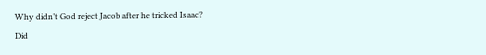Why didn’t God reject Jacob after he tricked Isaac?
Did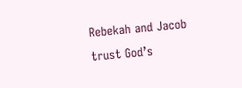Rebekah and Jacob trust God’s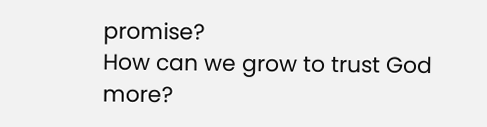promise?
How can we grow to trust God more?